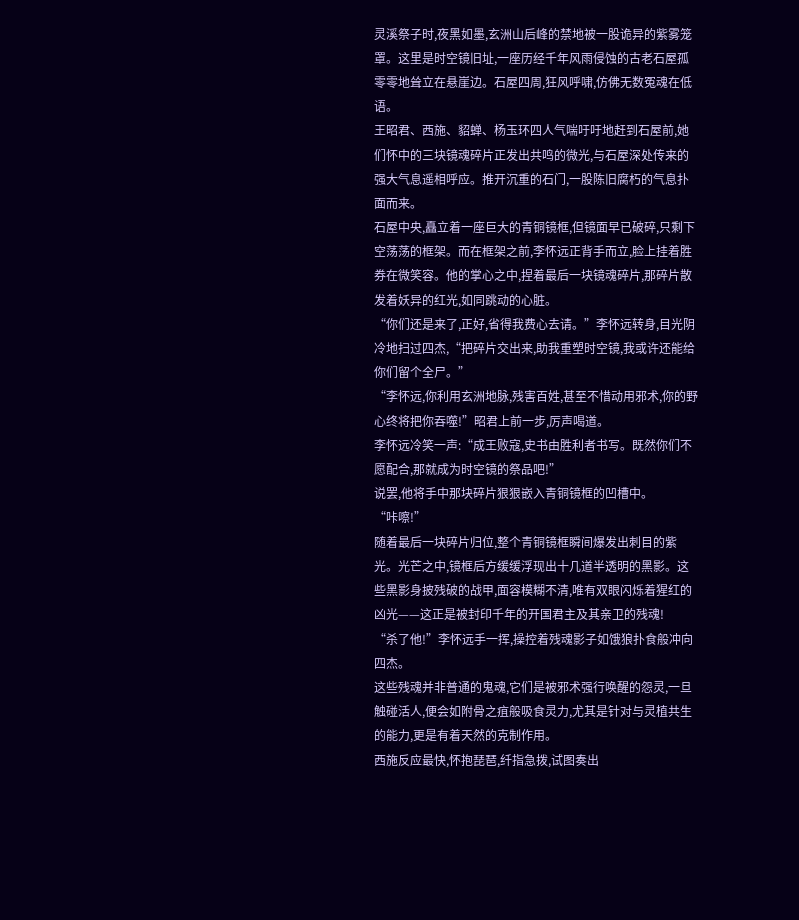灵溪祭子时,夜黑如墨,玄洲山后峰的禁地被一股诡异的紫雾笼罩。这里是时空镜旧址,一座历经千年风雨侵蚀的古老石屋孤零零地耸立在悬崖边。石屋四周,狂风呼啸,仿佛无数冤魂在低语。
王昭君、西施、貂蝉、杨玉环四人气喘吁吁地赶到石屋前,她们怀中的三块镜魂碎片正发出共鸣的微光,与石屋深处传来的强大气息遥相呼应。推开沉重的石门,一股陈旧腐朽的气息扑面而来。
石屋中央,矗立着一座巨大的青铜镜框,但镜面早已破碎,只剩下空荡荡的框架。而在框架之前,李怀远正背手而立,脸上挂着胜券在微笑容。他的掌心之中,捏着最后一块镜魂碎片,那碎片散发着妖异的红光,如同跳动的心脏。
“你们还是来了,正好,省得我费心去请。”李怀远转身,目光阴冷地扫过四杰,“把碎片交出来,助我重塑时空镜,我或许还能给你们留个全尸。”
“李怀远,你利用玄洲地脉,残害百姓,甚至不惜动用邪术,你的野心终将把你吞噬!”昭君上前一步,厉声喝道。
李怀远冷笑一声:“成王败寇,史书由胜利者书写。既然你们不愿配合,那就成为时空镜的祭品吧!”
说罢,他将手中那块碎片狠狠嵌入青铜镜框的凹槽中。
“咔嚓!”
随着最后一块碎片归位,整个青铜镜框瞬间爆发出刺目的紫光。光芒之中,镜框后方缓缓浮现出十几道半透明的黑影。这些黑影身披残破的战甲,面容模糊不清,唯有双眼闪烁着猩红的凶光——这正是被封印千年的开国君主及其亲卫的残魂!
“杀了他!”李怀远手一挥,操控着残魂影子如饿狼扑食般冲向四杰。
这些残魂并非普通的鬼魂,它们是被邪术强行唤醒的怨灵,一旦触碰活人,便会如附骨之疽般吸食灵力,尤其是针对与灵植共生的能力,更是有着天然的克制作用。
西施反应最快,怀抱琵琶,纤指急拨,试图奏出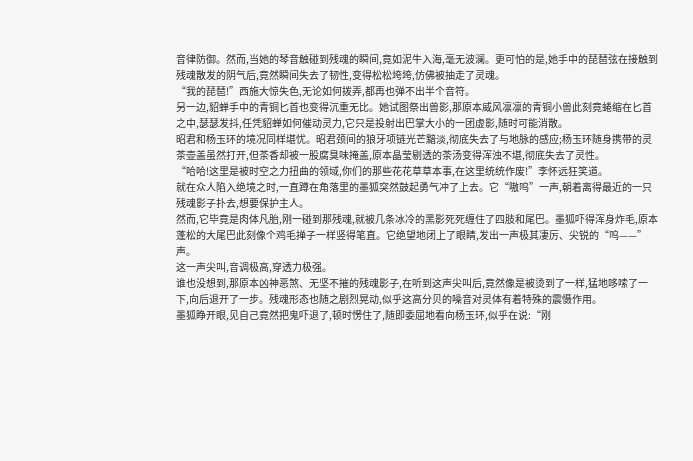音律防御。然而,当她的琴音触碰到残魂的瞬间,竟如泥牛入海,毫无波澜。更可怕的是,她手中的琵琶弦在接触到残魂散发的阴气后,竟然瞬间失去了韧性,变得松松垮垮,仿佛被抽走了灵魂。
“我的琵琶!”西施大惊失色,无论如何拨弄,都再也弹不出半个音符。
另一边,貂蝉手中的青铜匕首也变得沉重无比。她试图祭出兽影,那原本威风凛凛的青铜小兽此刻竟蜷缩在匕首之中,瑟瑟发抖,任凭貂蝉如何催动灵力,它只是投射出巴掌大小的一团虚影,随时可能消散。
昭君和杨玉环的境况同样堪忧。昭君颈间的狼牙项链光芒黯淡,彻底失去了与地脉的感应;杨玉环随身携带的灵茶壶盖虽然打开,但茶香却被一股腐臭味掩盖,原本晶莹剔透的茶汤变得浑浊不堪,彻底失去了灵性。
“哈哈!这里是被时空之力扭曲的领域,你们的那些花花草草本事,在这里统统作废!”李怀远狂笑道。
就在众人陷入绝境之时,一直蹲在角落里的墨狐突然鼓起勇气冲了上去。它“嗷呜”一声,朝着离得最近的一只残魂影子扑去,想要保护主人。
然而,它毕竟是肉体凡胎,刚一碰到那残魂,就被几条冰冷的黑影死死缠住了四肢和尾巴。墨狐吓得浑身炸毛,原本蓬松的大尾巴此刻像个鸡毛掸子一样竖得笔直。它绝望地闭上了眼睛,发出一声极其凄厉、尖锐的“呜——”声。
这一声尖叫,音调极高,穿透力极强。
谁也没想到,那原本凶神恶煞、无坚不摧的残魂影子,在听到这声尖叫后,竟然像是被烫到了一样,猛地哆嗦了一下,向后退开了一步。残魂形态也随之剧烈晃动,似乎这高分贝的噪音对灵体有着特殊的震慑作用。
墨狐睁开眼,见自己竟然把鬼吓退了,顿时愣住了,随即委屈地看向杨玉环,似乎在说:“刚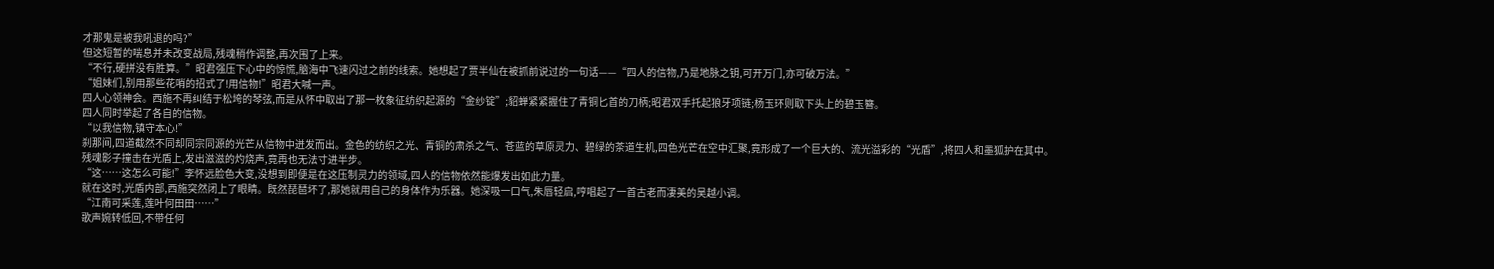才那鬼是被我吼退的吗?”
但这短暂的喘息并未改变战局,残魂稍作调整,再次围了上来。
“不行,硬拼没有胜算。”昭君强压下心中的惊慌,脑海中飞速闪过之前的线索。她想起了贾半仙在被抓前说过的一句话——“四人的信物,乃是地脉之钥,可开万门,亦可破万法。”
“姐妹们,别用那些花哨的招式了!用信物!”昭君大喊一声。
四人心领神会。西施不再纠结于松垮的琴弦,而是从怀中取出了那一枚象征纺织起源的“金纱锭”;貂蝉紧紧握住了青铜匕首的刀柄;昭君双手托起狼牙项链;杨玉环则取下头上的碧玉簪。
四人同时举起了各自的信物。
“以我信物,镇守本心!”
刹那间,四道截然不同却同宗同源的光芒从信物中迸发而出。金色的纺织之光、青铜的肃杀之气、苍蓝的草原灵力、碧绿的茶道生机,四色光芒在空中汇聚,竟形成了一个巨大的、流光溢彩的“光盾”,将四人和墨狐护在其中。
残魂影子撞击在光盾上,发出滋滋的灼烧声,竟再也无法寸进半步。
“这……这怎么可能!”李怀远脸色大变,没想到即便是在这压制灵力的领域,四人的信物依然能爆发出如此力量。
就在这时,光盾内部,西施突然闭上了眼睛。既然琵琶坏了,那她就用自己的身体作为乐器。她深吸一口气,朱唇轻启,哼唱起了一首古老而凄美的吴越小调。
“江南可采莲,莲叶何田田……”
歌声婉转低回,不带任何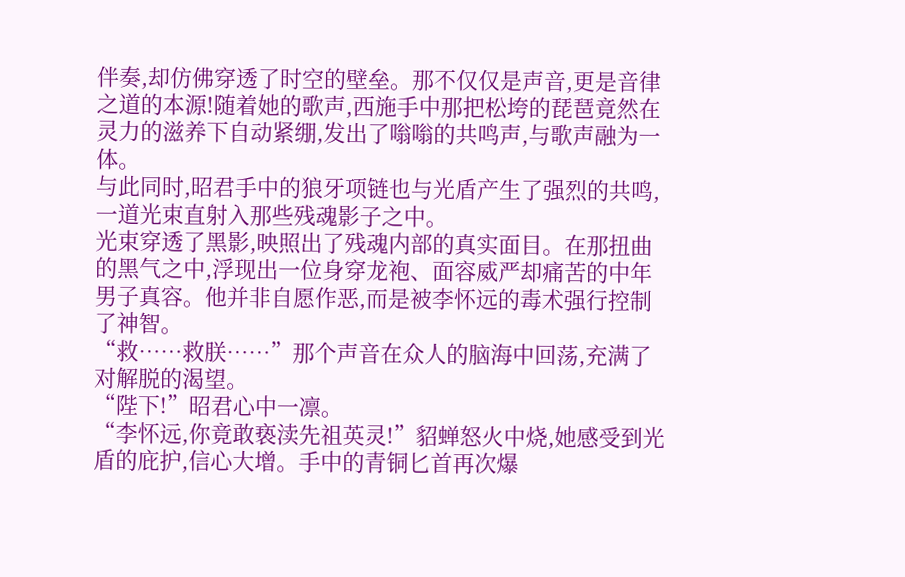伴奏,却仿佛穿透了时空的壁垒。那不仅仅是声音,更是音律之道的本源!随着她的歌声,西施手中那把松垮的琵琶竟然在灵力的滋养下自动紧绷,发出了嗡嗡的共鸣声,与歌声融为一体。
与此同时,昭君手中的狼牙项链也与光盾产生了强烈的共鸣,一道光束直射入那些残魂影子之中。
光束穿透了黑影,映照出了残魂内部的真实面目。在那扭曲的黑气之中,浮现出一位身穿龙袍、面容威严却痛苦的中年男子真容。他并非自愿作恶,而是被李怀远的毒术强行控制了神智。
“救……救朕……”那个声音在众人的脑海中回荡,充满了对解脱的渴望。
“陛下!”昭君心中一凛。
“李怀远,你竟敢亵渎先祖英灵!”貂蝉怒火中烧,她感受到光盾的庇护,信心大增。手中的青铜匕首再次爆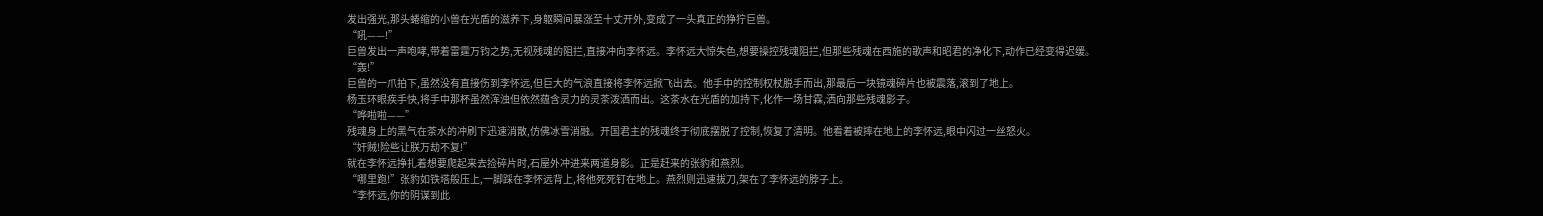发出强光,那头蜷缩的小兽在光盾的滋养下,身躯瞬间暴涨至十丈开外,变成了一头真正的狰狞巨兽。
“吼——!”
巨兽发出一声咆哮,带着雷霆万钧之势,无视残魂的阻拦,直接冲向李怀远。李怀远大惊失色,想要操控残魂阻拦,但那些残魂在西施的歌声和昭君的净化下,动作已经变得迟缓。
“轰!”
巨兽的一爪拍下,虽然没有直接伤到李怀远,但巨大的气浪直接将李怀远掀飞出去。他手中的控制权杖脱手而出,那最后一块镜魂碎片也被震落,滚到了地上。
杨玉环眼疾手快,将手中那杯虽然浑浊但依然蕴含灵力的灵茶泼洒而出。这茶水在光盾的加持下,化作一场甘霖,洒向那些残魂影子。
“哗啦啦——”
残魂身上的黑气在茶水的冲刷下迅速消散,仿佛冰雪消融。开国君主的残魂终于彻底摆脱了控制,恢复了清明。他看着被摔在地上的李怀远,眼中闪过一丝怒火。
“奸贼!险些让朕万劫不复!”
就在李怀远挣扎着想要爬起来去捡碎片时,石屋外冲进来两道身影。正是赶来的张豹和燕烈。
“哪里跑!”张豹如铁塔般压上,一脚踩在李怀远背上,将他死死钉在地上。燕烈则迅速拔刀,架在了李怀远的脖子上。
“李怀远,你的阴谋到此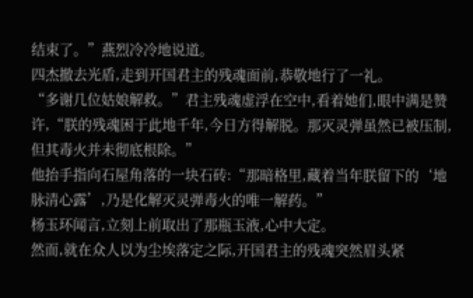结束了。”燕烈冷冷地说道。
四杰撤去光盾,走到开国君主的残魂面前,恭敬地行了一礼。
“多谢几位姑娘解救。”君主残魂虚浮在空中,看着她们,眼中满是赞许,“朕的残魂困于此地千年,今日方得解脱。那灭灵弹虽然已被压制,但其毒火并未彻底根除。”
他抬手指向石屋角落的一块石砖:“那暗格里,藏着当年朕留下的‘地脉清心露’,乃是化解灭灵弹毒火的唯一解药。”
杨玉环闻言,立刻上前取出了那瓶玉液,心中大定。
然而,就在众人以为尘埃落定之际,开国君主的残魂突然眉头紧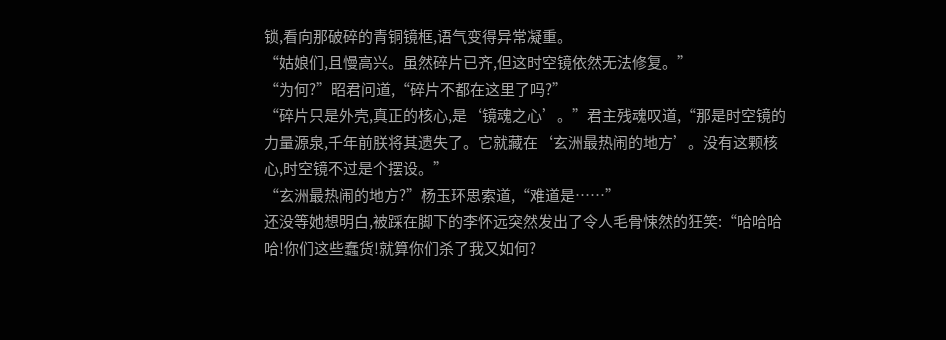锁,看向那破碎的青铜镜框,语气变得异常凝重。
“姑娘们,且慢高兴。虽然碎片已齐,但这时空镜依然无法修复。”
“为何?”昭君问道,“碎片不都在这里了吗?”
“碎片只是外壳,真正的核心,是‘镜魂之心’。”君主残魂叹道,“那是时空镜的力量源泉,千年前朕将其遗失了。它就藏在‘玄洲最热闹的地方’。没有这颗核心,时空镜不过是个摆设。”
“玄洲最热闹的地方?”杨玉环思索道,“难道是……”
还没等她想明白,被踩在脚下的李怀远突然发出了令人毛骨悚然的狂笑:“哈哈哈哈!你们这些蠢货!就算你们杀了我又如何?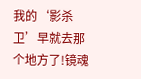我的‘影杀卫’早就去那个地方了!镜魂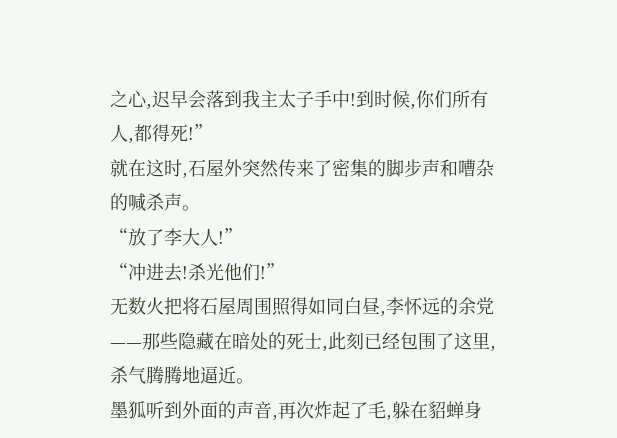之心,迟早会落到我主太子手中!到时候,你们所有人,都得死!”
就在这时,石屋外突然传来了密集的脚步声和嘈杂的喊杀声。
“放了李大人!”
“冲进去!杀光他们!”
无数火把将石屋周围照得如同白昼,李怀远的余党——那些隐藏在暗处的死士,此刻已经包围了这里,杀气腾腾地逼近。
墨狐听到外面的声音,再次炸起了毛,躲在貂蝉身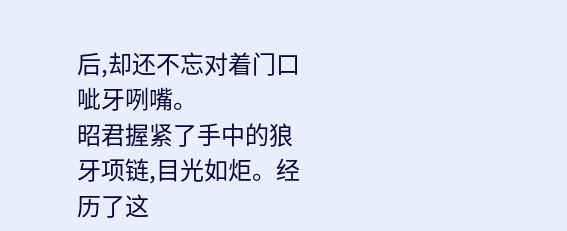后,却还不忘对着门口呲牙咧嘴。
昭君握紧了手中的狼牙项链,目光如炬。经历了这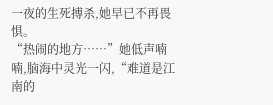一夜的生死搏杀,她早已不再畏惧。
“热闹的地方……”她低声喃喃,脑海中灵光一闪,“难道是江南的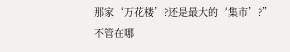那家‘万花楼’?还是最大的‘集市’?”
不管在哪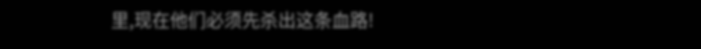里,现在他们必须先杀出这条血路!